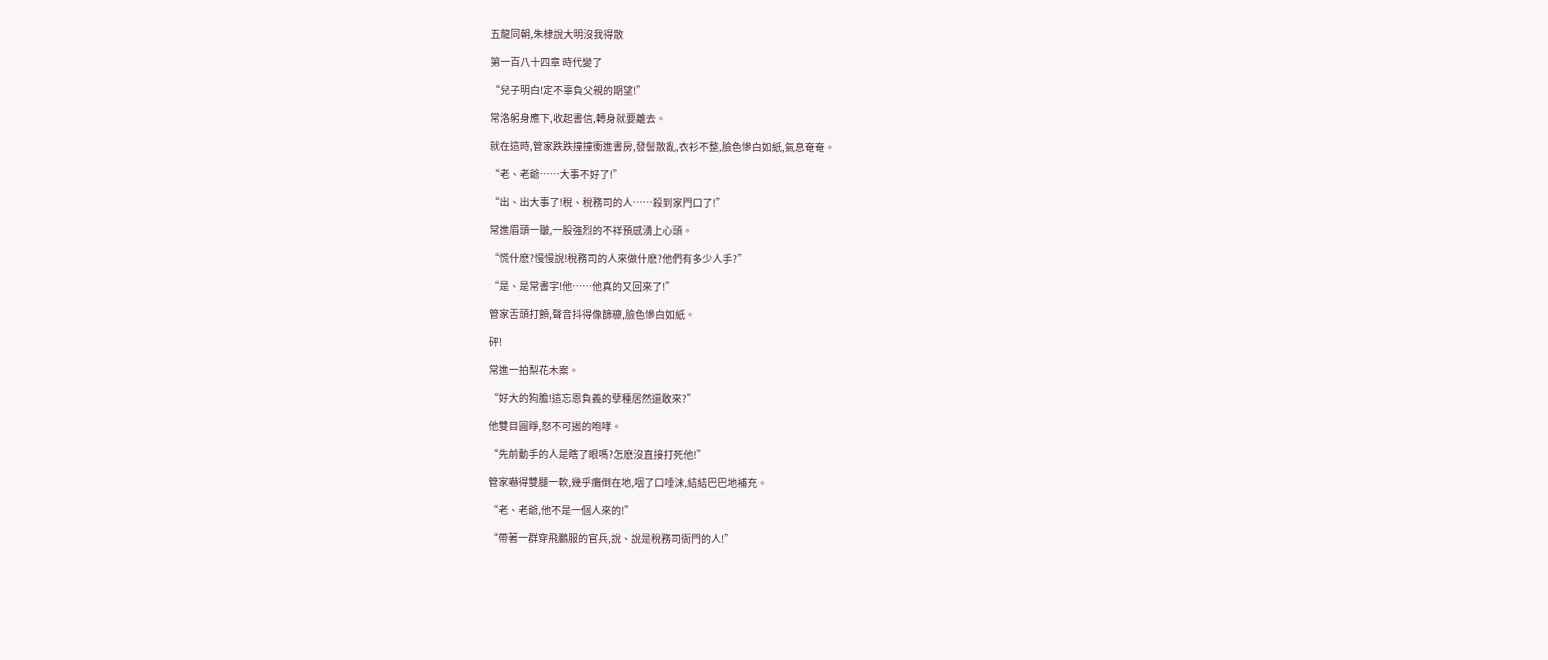五龍同朝,朱棣說大明沒我得散

第一百八十四章 時代變了

“兒子明白!定不辜負父親的期望!”

常洛躬身應下,收起書信,轉身就要離去。

就在這時,管家跌跌撞撞衝進書房,發髻散亂,衣衫不整,臉色慘白如紙,氣息奄奄。

“老、老爺……大事不好了!”

“出、出大事了!稅、稅務司的人……殺到家門口了!”

常進眉頭一皺,一股強烈的不祥預感湧上心頭。

“慌什麽?慢慢說!稅務司的人來做什麽?他們有多少人手?”

“是、是常書宇!他……他真的又回來了!”

管家舌頭打顫,聲音抖得像篩糠,臉色慘白如紙。

砰!

常進一拍梨花木案。

“好大的狗膽!這忘恩負義的孽種居然還敢來?”

他雙目圓睜,怒不可遏的咆哮。

“先前動手的人是瞎了眼嗎?怎麽沒直接打死他!”

管家嚇得雙腿一軟,幾乎癱倒在地,咽了口唾沫,結結巴巴地補充。

“老、老爺,他不是一個人來的!”

“帶著一群穿飛鵬服的官兵,說、說是稅務司衙門的人!”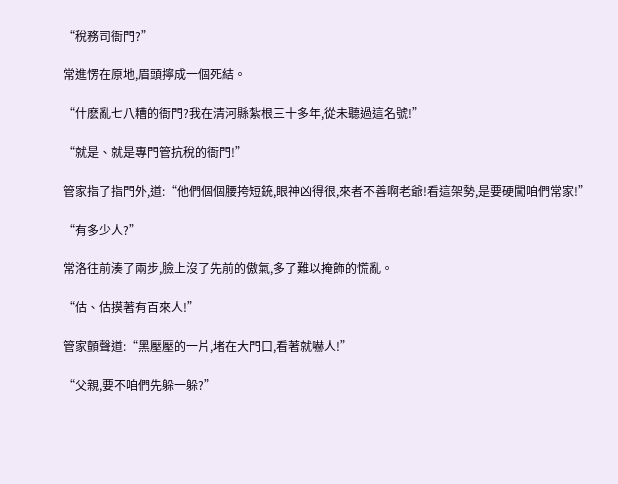“稅務司衙門?”

常進愣在原地,眉頭擰成一個死結。

“什麽亂七八糟的衙門?我在清河縣紮根三十多年,從未聽過這名號!”

“就是、就是專門管抗稅的衙門!”

管家指了指門外,道:“他們個個腰挎短銃,眼神凶得很,來者不善啊老爺!看這架勢,是要硬闖咱們常家!”

“有多少人?”

常洛往前湊了兩步,臉上沒了先前的傲氣,多了難以掩飾的慌亂。

“估、估摸著有百來人!”

管家顫聲道:“黑壓壓的一片,堵在大門口,看著就嚇人!”

“父親,要不咱們先躲一躲?”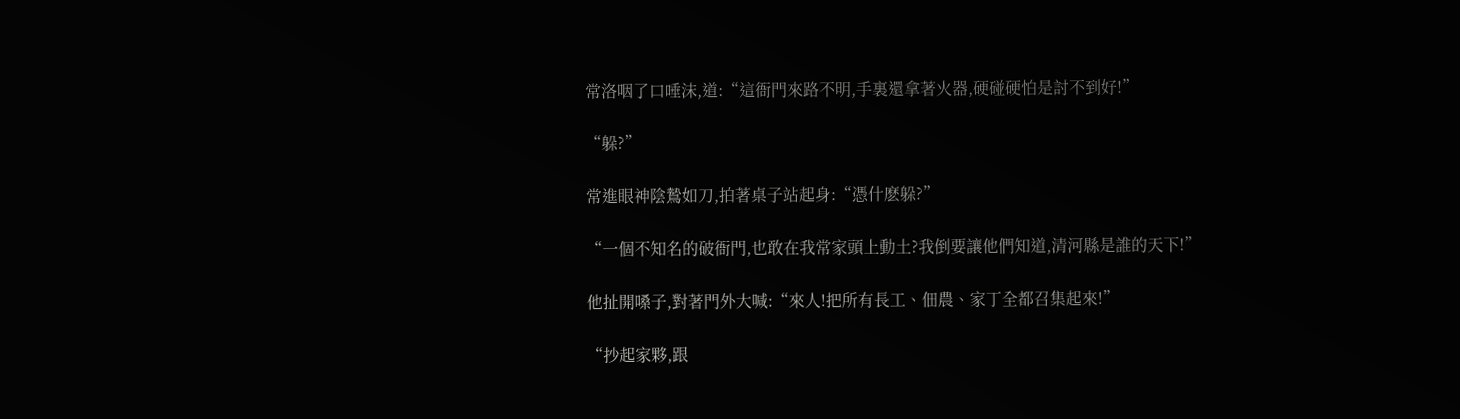常洛咽了口唾沫,道:“這衙門來路不明,手裏還拿著火器,硬碰硬怕是討不到好!”

“躲?”

常進眼神陰鷙如刀,拍著桌子站起身:“憑什麽躲?”

“一個不知名的破衙門,也敢在我常家頭上動土?我倒要讓他們知道,清河縣是誰的天下!”

他扯開嗓子,對著門外大喊:“來人!把所有長工、佃農、家丁全都召集起來!”

“抄起家夥,跟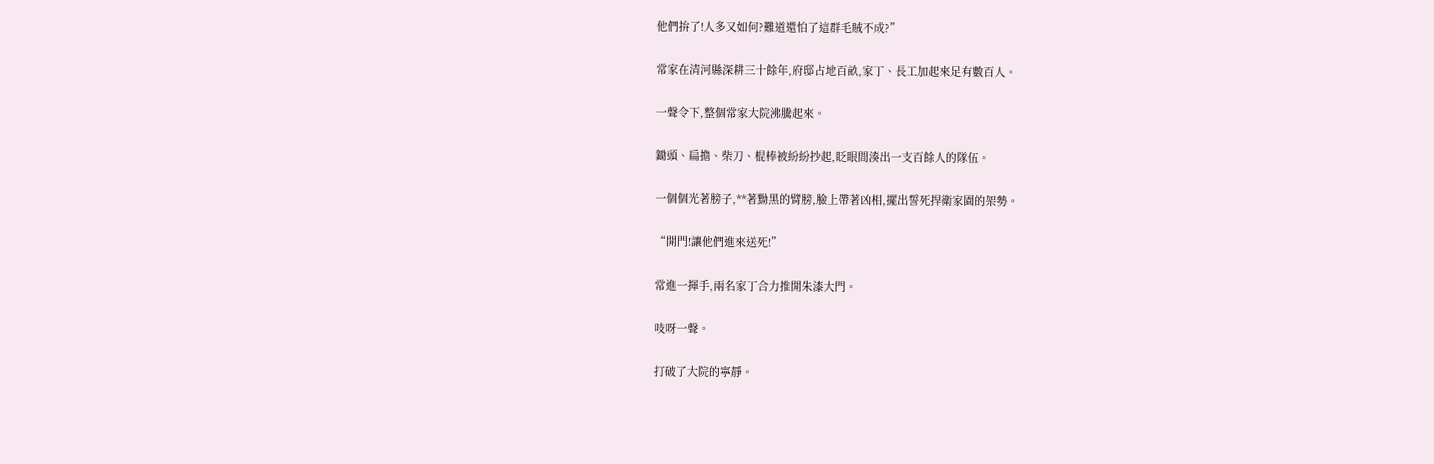他們拚了!人多又如何?難道還怕了這群毛賊不成?”

常家在清河縣深耕三十餘年,府邸占地百畝,家丁、長工加起來足有數百人。

一聲令下,整個常家大院沸騰起來。

鋤頭、扁擔、柴刀、棍棒被紛紛抄起,眨眼間湊出一支百餘人的隊伍。

一個個光著膀子,**著黝黑的臂膀,臉上帶著凶相,擺出誓死捍衛家園的架勢。

“開門!讓他們進來送死!”

常進一揮手,兩名家丁合力推開朱漆大門。

吱呀一聲。

打破了大院的寧靜。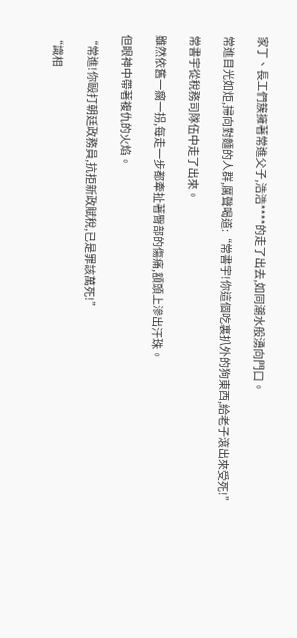家丁、長工們簇擁著常進父子,浩浩****的走了出去,如同潮水般湧向門口。

常進目光如炬,掃向對麵的人群,厲聲喝道:“常書宇!你這個吃裏扒外的狗東西,給老子滾出來受死!”

常書宇從稅務司隊伍中走了出來。

雖然依舊一瘸一拐,每走一步都牽扯著臀部的傷痛,額頭上滲出汗珠。

但眼神中帶著複仇的火焰。

“常進!你毆打朝廷政務員,抗拒新政賦稅,已是罪該萬死!”

“識相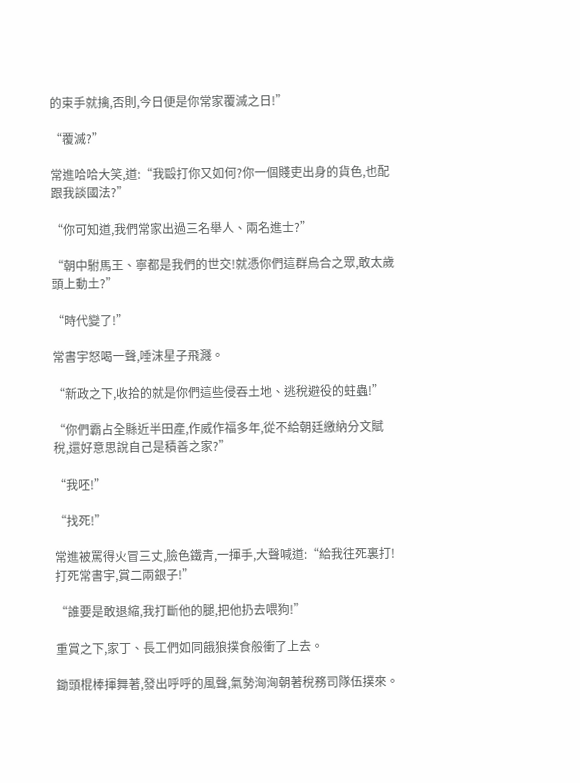的束手就擒,否則,今日便是你常家覆滅之日!”

“覆滅?”

常進哈哈大笑,道:“我毆打你又如何?你一個賤吏出身的貨色,也配跟我談國法?”

“你可知道,我們常家出過三名舉人、兩名進士?”

“朝中駙馬王、寧都是我們的世交!就憑你們這群烏合之眾,敢太歲頭上動土?”

“時代變了!”

常書宇怒喝一聲,唾沫星子飛濺。

“新政之下,收拾的就是你們這些侵吞土地、逃稅避役的蛀蟲!”

“你們霸占全縣近半田產,作威作福多年,從不給朝廷繳納分文賦稅,還好意思說自己是積善之家?”

“我呸!”

“找死!”

常進被罵得火冒三丈,臉色鐵青,一揮手,大聲喊道:“給我往死裏打!打死常書宇,賞二兩銀子!”

“誰要是敢退縮,我打斷他的腿,把他扔去喂狗!”

重賞之下,家丁、長工們如同餓狼撲食般衝了上去。

鋤頭棍棒揮舞著,發出呼呼的風聲,氣勢洶洶朝著稅務司隊伍撲來。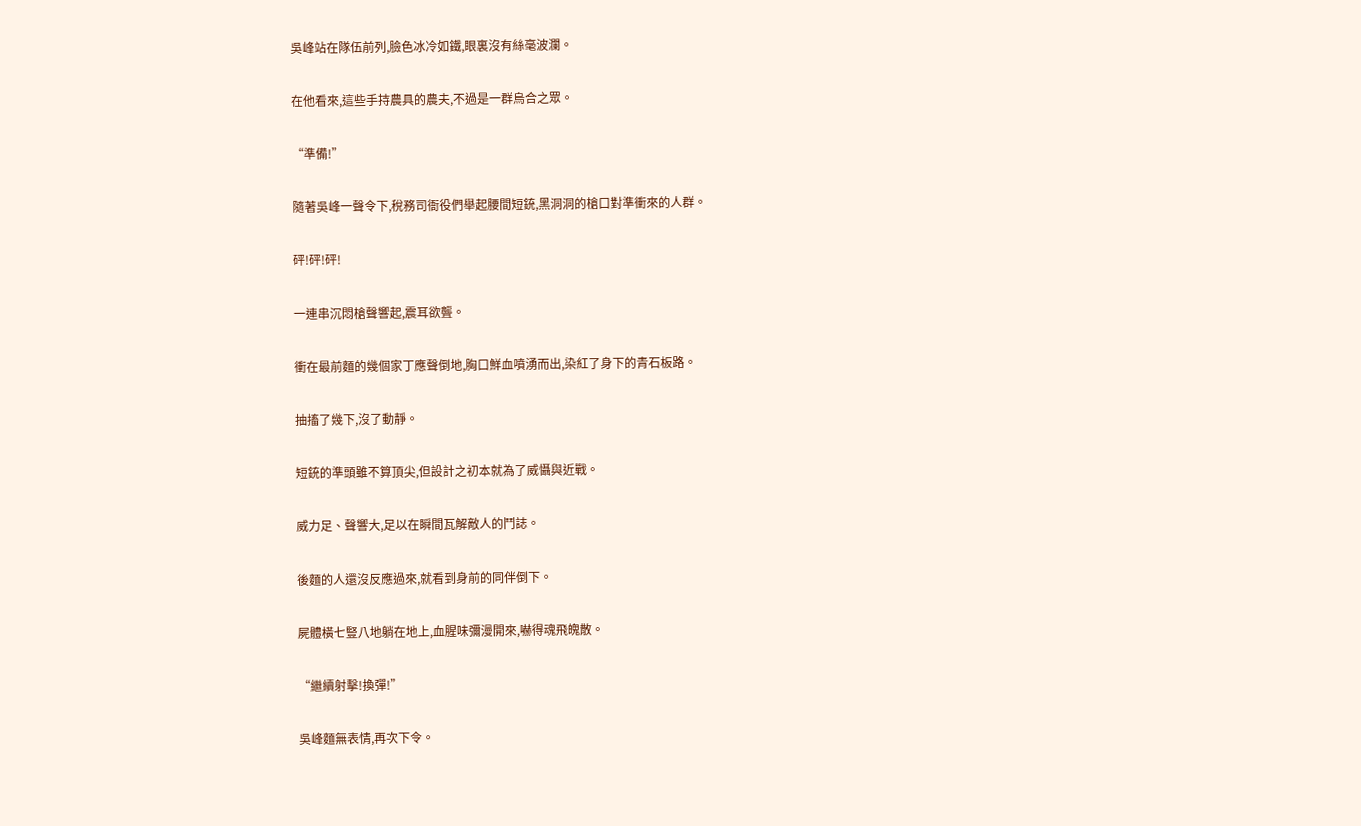吳峰站在隊伍前列,臉色冰冷如鐵,眼裏沒有絲毫波瀾。

在他看來,這些手持農具的農夫,不過是一群烏合之眾。

“準備!”

隨著吳峰一聲令下,稅務司衙役們舉起腰間短銃,黑洞洞的槍口對準衝來的人群。

砰!砰!砰!

一連串沉悶槍聲響起,震耳欲聾。

衝在最前麵的幾個家丁應聲倒地,胸口鮮血噴湧而出,染紅了身下的青石板路。

抽搐了幾下,沒了動靜。

短銃的準頭雖不算頂尖,但設計之初本就為了威懾與近戰。

威力足、聲響大,足以在瞬間瓦解敵人的鬥誌。

後麵的人還沒反應過來,就看到身前的同伴倒下。

屍體橫七豎八地躺在地上,血腥味彌漫開來,嚇得魂飛魄散。

“繼續射擊!換彈!”

吳峰麵無表情,再次下令。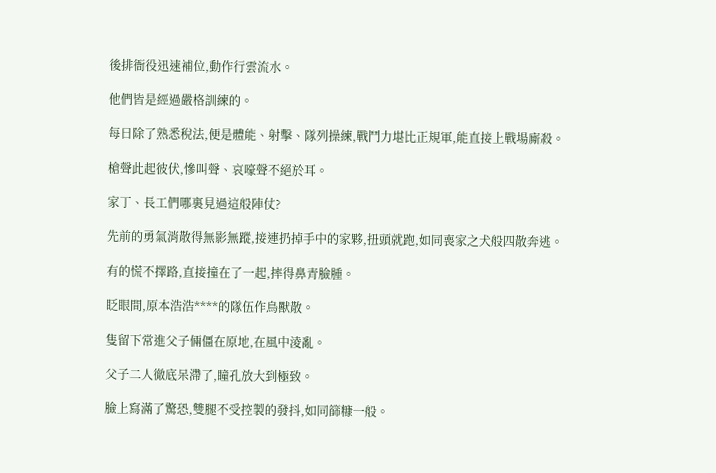後排衙役迅速補位,動作行雲流水。

他們皆是經過嚴格訓練的。

每日除了熟悉稅法,便是體能、射擊、隊列操練,戰鬥力堪比正規軍,能直接上戰場廝殺。

槍聲此起彼伏,慘叫聲、哀嚎聲不絕於耳。

家丁、長工們哪裏見過這般陣仗?

先前的勇氣消散得無影無蹤,接連扔掉手中的家夥,扭頭就跑,如同喪家之犬般四散奔逃。

有的慌不擇路,直接撞在了一起,摔得鼻青臉腫。

眨眼間,原本浩浩****的隊伍作鳥獸散。

隻留下常進父子倆僵在原地,在風中淩亂。

父子二人徹底呆滯了,瞳孔放大到極致。

臉上寫滿了驚恐,雙腿不受控製的發抖,如同篩糠一般。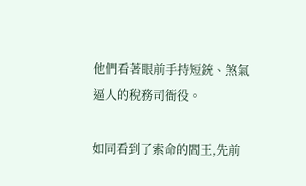他們看著眼前手持短銃、煞氣逼人的稅務司衙役。

如同看到了索命的閻王,先前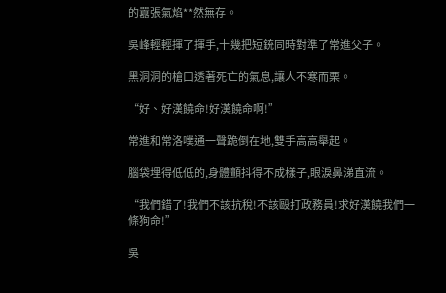的囂張氣焰**然無存。

吳峰輕輕揮了揮手,十幾把短銃同時對準了常進父子。

黑洞洞的槍口透著死亡的氣息,讓人不寒而栗。

“好、好漢饒命!好漢饒命啊!”

常進和常洛噗通一聲跪倒在地,雙手高高舉起。

腦袋埋得低低的,身體顫抖得不成樣子,眼淚鼻涕直流。

“我們錯了!我們不該抗稅!不該毆打政務員!求好漢饒我們一條狗命!”

吳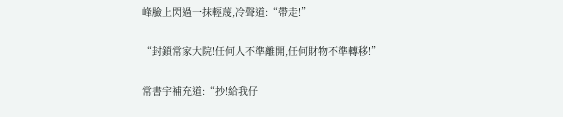峰臉上閃過一抹輕蔑,冷聲道:“帶走!”

“封鎖常家大院!任何人不準離開,任何財物不準轉移!”

常書宇補充道:“抄!給我仔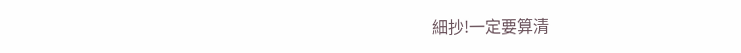細抄!一定要算清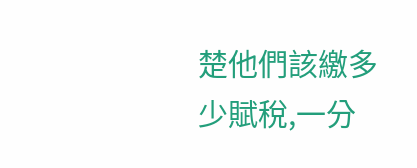楚他們該繳多少賦稅,一分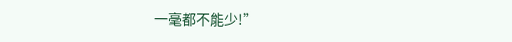一毫都不能少!”